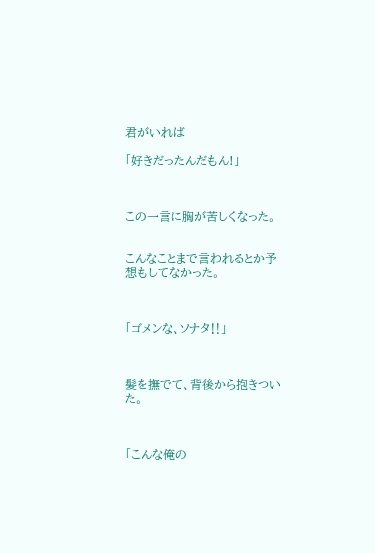君がいれば

「好きだったんだもん!」



この一言に胸が苦しくなった。


こんなことまで言われるとか予想もしてなかった。



「ゴメンな、ソナタ‼」



髪を撫でて、背後から抱きついた。



「こんな俺の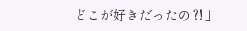どこが好きだったの⁈」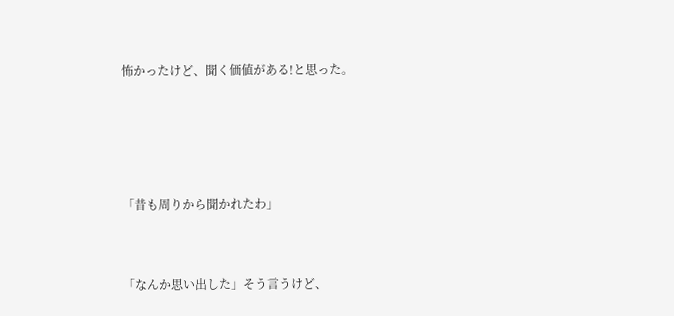怖かったけど、聞く価値がある!と思った。




「昔も周りから聞かれたわ」


「なんか思い出した」そう言うけど、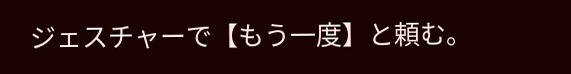ジェスチャーで【もう一度】と頼む。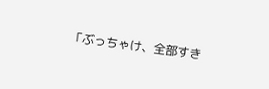「ぶっちゃけ、全部すき